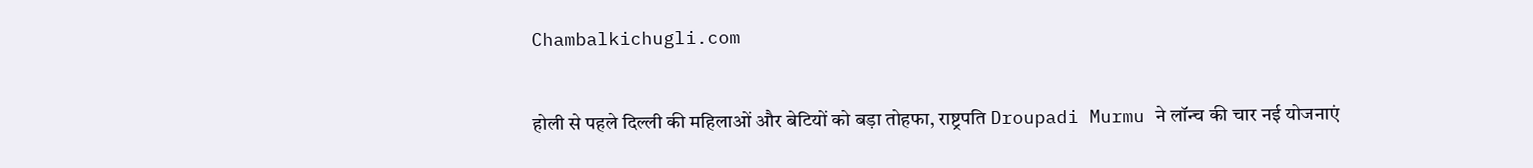Chambalkichugli.com

होली से पहले दिल्ली की महिलाओं और बेटियों को बड़ा तोहफा, राष्ट्रपति Droupadi Murmu ने लॉन्च की चार नई योजनाएं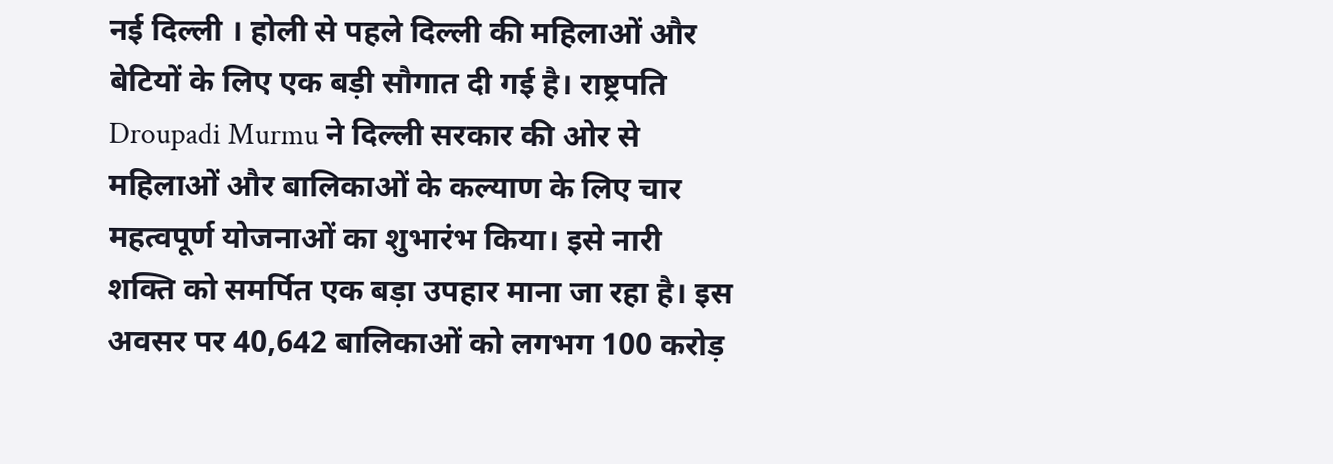नई दिल्ली । होली से पहले दिल्ली की महिलाओं और बेटियों के लिए एक बड़ी सौगात दी गई है। राष्ट्रपति Droupadi Murmu ने दिल्ली सरकार की ओर से महिलाओं और बालिकाओं के कल्याण के लिए चार महत्वपूर्ण योजनाओं का शुभारंभ किया। इसे नारी शक्ति को समर्पित एक बड़ा उपहार माना जा रहा है। इस अवसर पर 40,642 बालिकाओं को लगभग 100 करोड़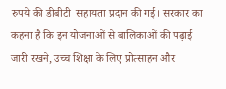रुपये की डीबीटी  सहायता प्रदान की गई। सरकार का कहना है कि इन योजनाओं से बालिकाओं की पढ़ाई जारी रखने, उच्च शिक्षा के लिए प्रोत्साहन और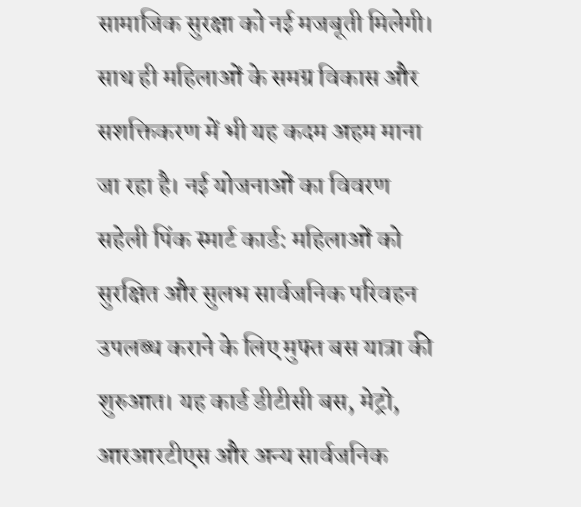सामाजिक सुरक्षा को नई मजबूती मिलेगी। साथ ही महिलाओं के समग्र विकास और सशक्तिकरण में भी यह कदम अहम माना जा रहा है। नई योजनाओं का विवरण सहेली पिंक स्मार्ट कार्ड: महिलाओं को सुरक्षित और सुलभ सार्वजनिक परिवहन उपलब्ध कराने के लिए मुफ्त बस यात्रा की शुरुआत। यह कार्ड डीटीसी बस, मेट्रो, आरआरटीएस और अन्य सार्वजनिक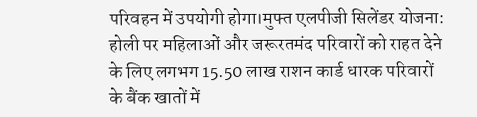परिवहन में उपयोगी होगा।मुफ्त एलपीजी सिलेंडर योजना: होली पर महिलाओं और जरूरतमंद परिवारों को राहत देने के लिए लगभग 15.50 लाख राशन कार्ड धारक परिवारों के बैंक खातों में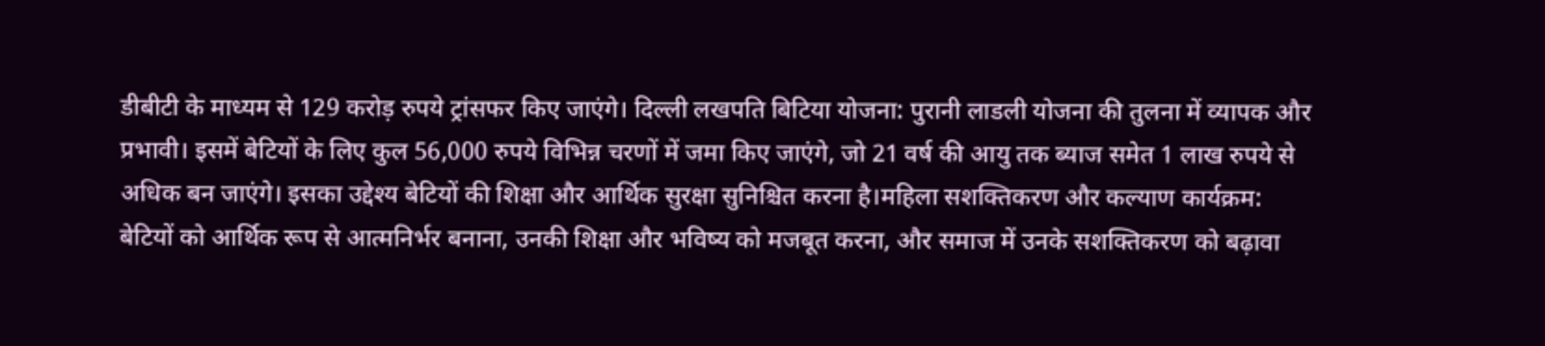डीबीटी के माध्यम से 129 करोड़ रुपये ट्रांसफर किए जाएंगे। दिल्ली लखपति बिटिया योजना: पुरानी लाडली योजना की तुलना में व्यापक और प्रभावी। इसमें बेटियों के लिए कुल 56,000 रुपये विभिन्न चरणों में जमा किए जाएंगे, जो 21 वर्ष की आयु तक ब्याज समेत 1 लाख रुपये से अधिक बन जाएंगे। इसका उद्देश्य बेटियों की शिक्षा और आर्थिक सुरक्षा सुनिश्चित करना है।महिला सशक्तिकरण और कल्याण कार्यक्रम: बेटियों को आर्थिक रूप से आत्मनिर्भर बनाना, उनकी शिक्षा और भविष्य को मजबूत करना, और समाज में उनके सशक्तिकरण को बढ़ावा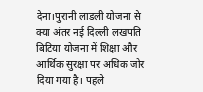देना।पुरानी लाडली योजना से क्या अंतर नई दिल्ली लखपति बिटिया योजना में शिक्षा और आर्थिक सुरक्षा पर अधिक जोर दिया गया है। पहले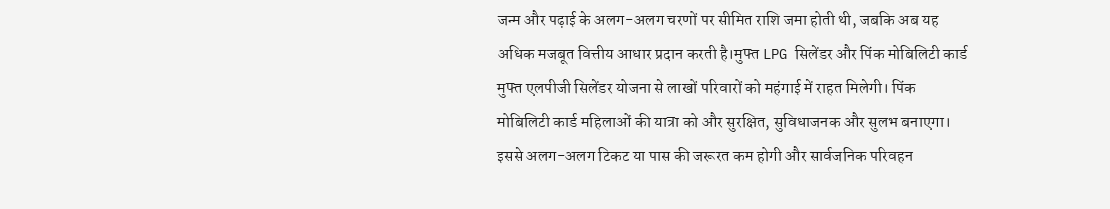जन्म और पढ़ाई के अलग-अलग चरणों पर सीमित राशि जमा होती थी, जबकि अब यह अधिक मजबूत वित्तीय आधार प्रदान करती है।मुफ्त LPG सिलेंडर और पिंक मोबिलिटी कार्ड मुफ्त एलपीजी सिलेंडर योजना से लाखों परिवारों को महंगाई में राहत मिलेगी। पिंक मोबिलिटी कार्ड महिलाओं की यात्रा को और सुरक्षित, सुविधाजनक और सुलभ बनाएगा। इससे अलग-अलग टिकट या पास की जरूरत कम होगी और सार्वजनिक परिवहन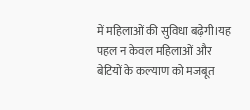में महिलाओं की सुविधा बढ़ेगी।यह पहल न केवल महिलाओं और बेटियों के कल्याण को मजबूत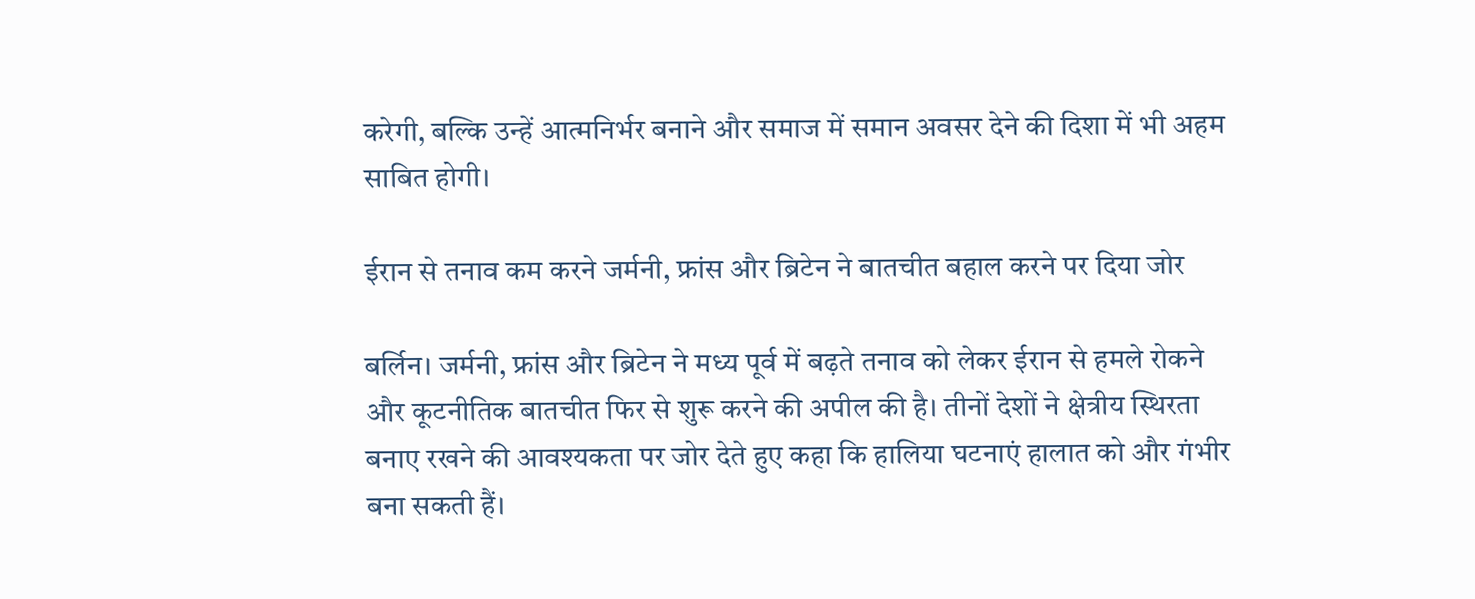करेगी, बल्कि उन्हें आत्मनिर्भर बनाने और समाज में समान अवसर देने की दिशा में भी अहम साबित होगी।

ईरान से तनाव कम करने जर्मनी, फ्रांस और ब्रिटेन ने बातचीत बहाल करने पर दिया जोर

बर्लिन। जर्मनी, फ्रांस और ब्रिटेन ने मध्य पूर्व में बढ़ते तनाव को लेकर ईरान से हमले रोकने और कूटनीतिक बातचीत फिर से शुरू करने की अपील की है। तीनों देशों ने क्षेत्रीय स्थिरता बनाए रखने की आवश्यकता पर जोर देते हुए कहा कि हालिया घटनाएं हालात को और गंभीर बना सकती हैं।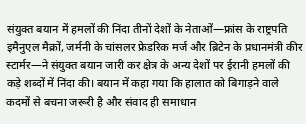संयुक्त बयान में हमलों की निंदा तीनों देशों के नेताओं—फ्रांस के राष्ट्रपति इमैनुएल मैक्रों, जर्मनी के चांसलर फ्रेडरिक मर्ज और ब्रिटेन के प्रधानमंत्री कीर स्टार्मर—ने संयुक्त बयान जारी कर क्षेत्र के अन्य देशों पर ईरानी हमलों की कड़े शब्दों में निंदा की। बयान में कहा गया कि हालात को बिगाड़ने वाले कदमों से बचना जरूरी है और संवाद ही समाधान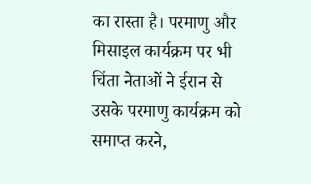का रास्ता है। परमाणु और मिसाइल कार्यक्रम पर भी चिंता नेताओं ने ईरान से उसके परमाणु कार्यक्रम को समाप्त करने,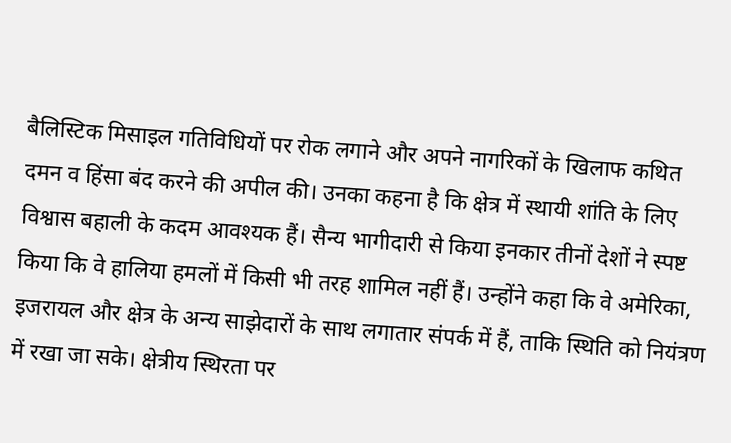बैलिस्टिक मिसाइल गतिविधियों पर रोक लगाने और अपने नागरिकों के खिलाफ कथित दमन व हिंसा बंद करने की अपील की। उनका कहना है कि क्षेत्र में स्थायी शांति के लिए विश्वास बहाली के कदम आवश्यक हैं। सैन्य भागीदारी से किया इनकार तीनों देशों ने स्पष्ट किया कि वे हालिया हमलों में किसी भी तरह शामिल नहीं हैं। उन्होंने कहा कि वे अमेरिका, इजरायल और क्षेत्र के अन्य साझेदारों के साथ लगातार संपर्क में हैं, ताकि स्थिति को नियंत्रण में रखा जा सके। क्षेत्रीय स्थिरता पर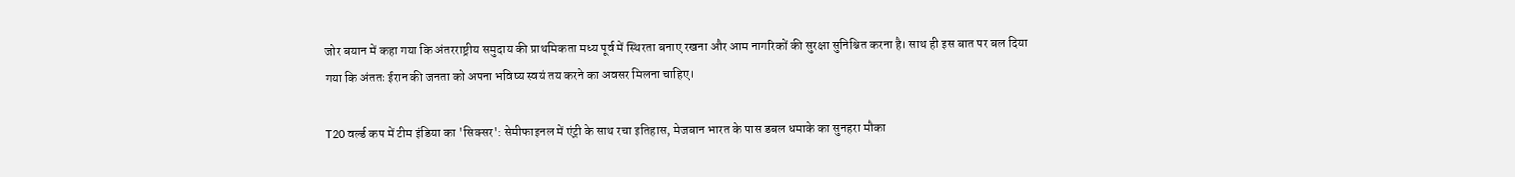जोर बयान में कहा गया कि अंतरराष्ट्रीय समुदाय की प्राथमिकता मध्य पूर्व में स्थिरता बनाए रखना और आम नागरिकों की सुरक्षा सुनिश्चित करना है। साथ ही इस बात पर बल दिया गया कि अंततः ईरान की जनता को अपना भविष्य स्वयं तय करने का अवसर मिलना चाहिए।

T20 वर्ल्ड कप में टीम इंडिया का 'सिक्सर': सेमीफाइनल में एंट्री के साथ रचा इतिहास, मेजबान भारत के पास डबल धमाके का सुनहरा मौका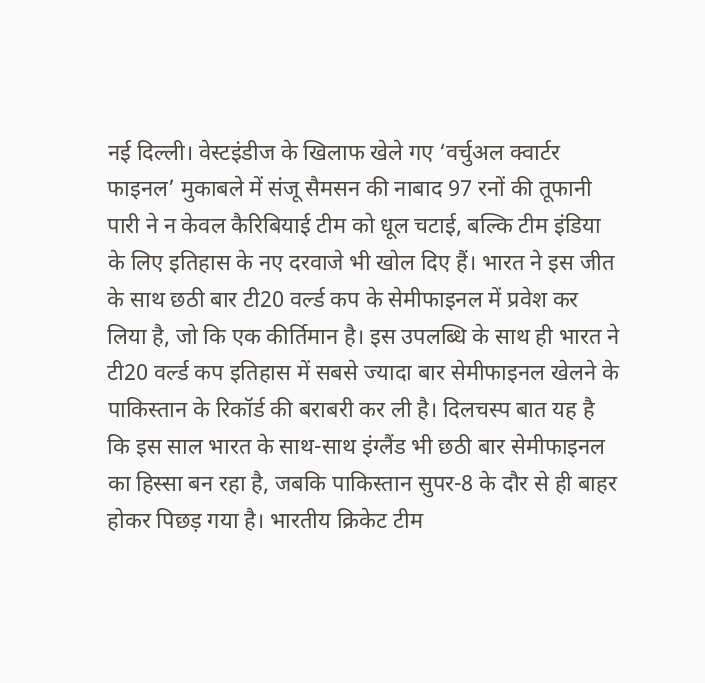नई दिल्ली। वेस्टइंडीज के खिलाफ खेले गए ‘वर्चुअल क्वार्टर फाइनल’ मुकाबले में संजू सैमसन की नाबाद 97 रनों की तूफानी पारी ने न केवल कैरिबियाई टीम को धूल चटाई, बल्कि टीम इंडिया के लिए इतिहास के नए दरवाजे भी खोल दिए हैं। भारत ने इस जीत के साथ छठी बार टी20 वर्ल्ड कप के सेमीफाइनल में प्रवेश कर लिया है, जो कि एक कीर्तिमान है। इस उपलब्धि के साथ ही भारत ने टी20 वर्ल्ड कप इतिहास में सबसे ज्यादा बार सेमीफाइनल खेलने के पाकिस्तान के रिकॉर्ड की बराबरी कर ली है। दिलचस्प बात यह है कि इस साल भारत के साथ-साथ इंग्लैंड भी छठी बार सेमीफाइनल का हिस्सा बन रहा है, जबकि पाकिस्तान सुपर-8 के दौर से ही बाहर होकर पिछड़ गया है। भारतीय क्रिकेट टीम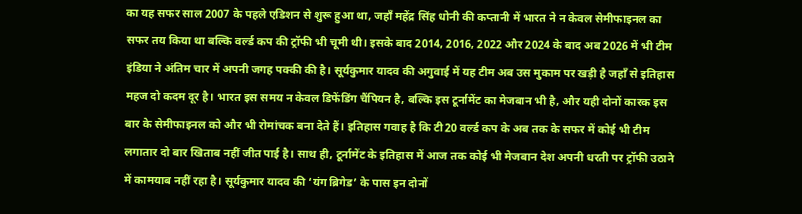का यह सफर साल 2007 के पहले एडिशन से शुरू हुआ था, जहाँ महेंद्र सिंह धोनी की कप्तानी में भारत ने न केवल सेमीफाइनल का सफर तय किया था बल्कि वर्ल्ड कप की ट्रॉफी भी चूमी थी। इसके बाद 2014, 2016, 2022 और 2024 के बाद अब 2026 में भी टीम इंडिया ने अंतिम चार में अपनी जगह पक्की की है। सूर्यकुमार यादव की अगुवाई में यह टीम अब उस मुकाम पर खड़ी है जहाँ से इतिहास महज दो कदम दूर है। भारत इस समय न केवल डिफेंडिंग चैंपियन है, बल्कि इस टूर्नामेंट का मेजबान भी है, और यही दोनों कारक इस बार के सेमीफाइनल को और भी रोमांचक बना देते हैं। इतिहास गवाह है कि टी20 वर्ल्ड कप के अब तक के सफर में कोई भी टीम लगातार दो बार खिताब नहीं जीत पाई है। साथ ही, टूर्नामेंट के इतिहास में आज तक कोई भी मेजबान देश अपनी धरती पर ट्रॉफी उठाने में कामयाब नहीं रहा है। सूर्यकुमार यादव की ‘यंग ब्रिगेड’ के पास इन दोनों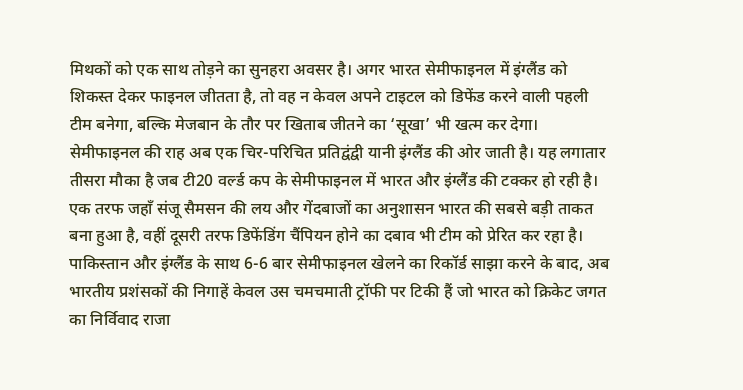मिथकों को एक साथ तोड़ने का सुनहरा अवसर है। अगर भारत सेमीफाइनल में इंग्लैंड को शिकस्त देकर फाइनल जीतता है, तो वह न केवल अपने टाइटल को डिफेंड करने वाली पहली टीम बनेगा, बल्कि मेजबान के तौर पर खिताब जीतने का ‘सूखा’ भी खत्म कर देगा। सेमीफाइनल की राह अब एक चिर-परिचित प्रतिद्वंद्वी यानी इंग्लैंड की ओर जाती है। यह लगातार तीसरा मौका है जब टी20 वर्ल्ड कप के सेमीफाइनल में भारत और इंग्लैंड की टक्कर हो रही है। एक तरफ जहाँ संजू सैमसन की लय और गेंदबाजों का अनुशासन भारत की सबसे बड़ी ताकत बना हुआ है, वहीं दूसरी तरफ डिफेंडिंग चैंपियन होने का दबाव भी टीम को प्रेरित कर रहा है। पाकिस्तान और इंग्लैंड के साथ 6-6 बार सेमीफाइनल खेलने का रिकॉर्ड साझा करने के बाद, अब भारतीय प्रशंसकों की निगाहें केवल उस चमचमाती ट्रॉफी पर टिकी हैं जो भारत को क्रिकेट जगत का निर्विवाद राजा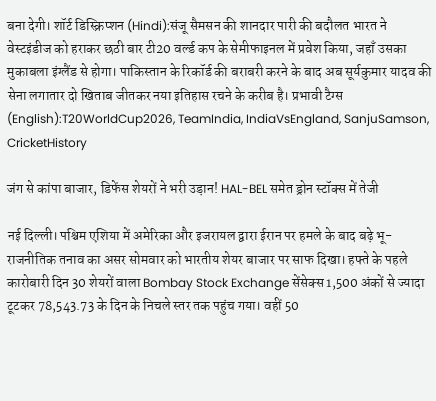बना देगी। शॉर्ट डिस्क्रिप्शन (Hindi):संजू सैमसन की शानदार पारी की बदौलत भारत ने वेस्टइंडीज को हराकर छठी बार टी20 वर्ल्ड कप के सेमीफाइनल में प्रवेश किया, जहाँ उसका मुकाबला इंग्लैंड से होगा। पाकिस्तान के रिकॉर्ड की बराबरी करने के बाद अब सूर्यकुमार यादव की सेना लगातार दो खिताब जीतकर नया इतिहास रचने के करीब है। प्रभावी टैग्स (English):T20WorldCup2026, TeamIndia, IndiaVsEngland, SanjuSamson, CricketHistory

जंग से कांपा बाजार, डिफेंस शेयरों ने भरी उड़ान! HAL-BEL समेत ड्रोन स्टॉक्स में तेजी

नई दिल्ली। पश्चिम एशिया में अमेरिका और इजरायल द्वारा ईरान पर हमले के बाद बढ़े भू-राजनीतिक तनाव का असर सोमवार को भारतीय शेयर बाजार पर साफ दिखा। हफ्ते के पहले कारोबारी दिन 30 शेयरों वाला Bombay Stock Exchange सेंसेक्स 1,500 अंकों से ज्यादा टूटकर 78,543.73 के दिन के निचले स्तर तक पहुंच गया। वहीं 50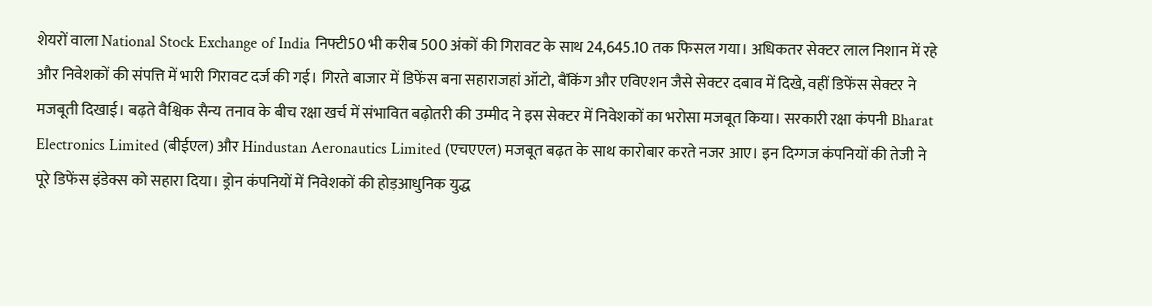शेयरों वाला National Stock Exchange of India निफ्टी50 भी करीब 500 अंकों की गिरावट के साथ 24,645.10 तक फिसल गया। अधिकतर सेक्टर लाल निशान में रहे और निवेशकों की संपत्ति में भारी गिरावट दर्ज की गई। गिरते बाजार में डिफेंस बना सहाराजहां ऑटो, बैंकिंग और एविएशन जैसे सेक्टर दबाव में दिखे, वहीं डिफेंस सेक्टर ने मजबूती दिखाई। बढ़ते वैश्विक सैन्य तनाव के बीच रक्षा खर्च में संभावित बढ़ोतरी की उम्मीद ने इस सेक्टर में निवेशकों का भरोसा मजबूत किया। सरकारी रक्षा कंपनी Bharat Electronics Limited (बीईएल) और Hindustan Aeronautics Limited (एचएएल) मजबूत बढ़त के साथ कारोबार करते नजर आए। इन दिग्गज कंपनियों की तेजी ने पूरे डिफेंस इंडेक्स को सहारा दिया। ड्रोन कंपनियों में निवेशकों की होड़आधुनिक युद्ध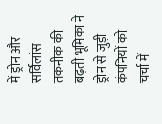में ड्रोन और सर्विलांस तकनीक की बढ़ती भूमिका ने ड्रोन से जुड़ी कंपनियों को चर्चा में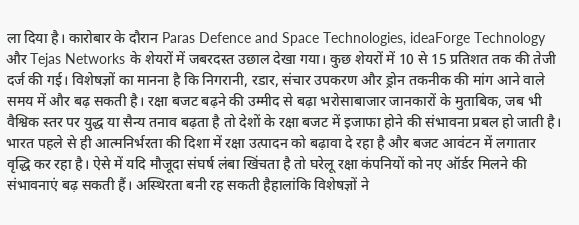ला दिया है। कारोबार के दौरान Paras Defence and Space Technologies, ideaForge Technology और Tejas Networks के शेयरों में जबरदस्त उछाल देखा गया। कुछ शेयरों में 10 से 15 प्रतिशत तक की तेजी दर्ज की गई। विशेषज्ञों का मानना है कि निगरानी, रडार, संचार उपकरण और ड्रोन तकनीक की मांग आने वाले समय में और बढ़ सकती है। रक्षा बजट बढ़ने की उम्मीद से बढ़ा भरोसाबाजार जानकारों के मुताबिक, जब भी वैश्विक स्तर पर युद्ध या सैन्य तनाव बढ़ता है तो देशों के रक्षा बजट में इजाफा होने की संभावना प्रबल हो जाती है। भारत पहले से ही आत्मनिर्भरता की दिशा में रक्षा उत्पादन को बढ़ावा दे रहा है और बजट आवंटन में लगातार वृद्धि कर रहा है। ऐसे में यदि मौजूदा संघर्ष लंबा खिंचता है तो घरेलू रक्षा कंपनियों को नए ऑर्डर मिलने की संभावनाएं बढ़ सकती हैं। अस्थिरता बनी रह सकती हैहालांकि विशेषज्ञों ने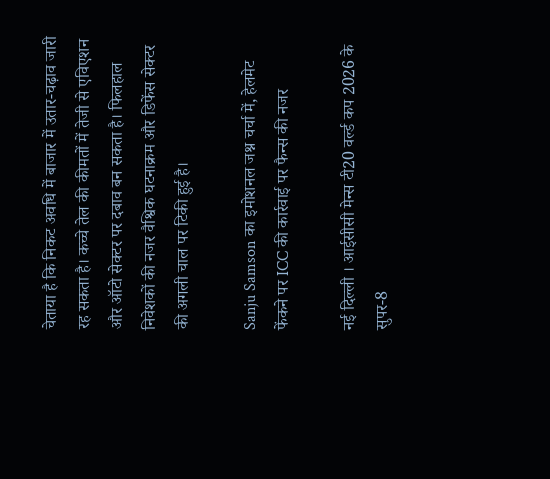चेताया है कि निकट अवधि में बाजार में उतार-चढ़ाव जारी रह सकता है। कच्चे तेल की कीमतों में तेजी से एविएशन और ऑटो सेक्टर पर दबाव बन सकता है। फिलहाल निवेशकों की नजर वैश्विक घटनाक्रम और डिफेंस सेक्टर की अगली चाल पर टिकी हुई है।

Sanju Samson का इमोशनल जश्न चर्चा में, हेलमेट फेंकने पर ICC की कार्रवाई पर फैन्स की नजर

नई दिल्ली । आईसीसी मेन्स टी20 वर्ल्ड कप 2026 के सुपर-8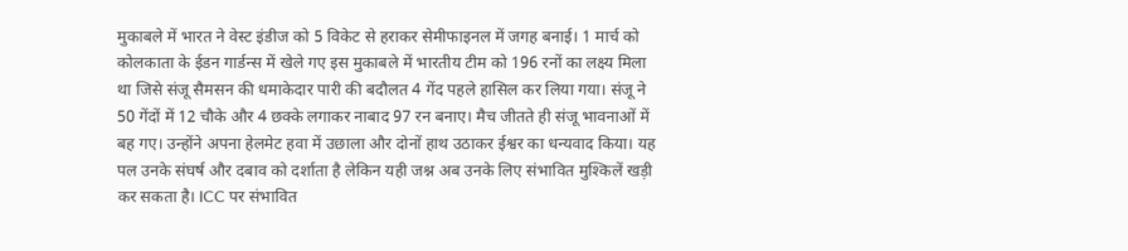मुकाबले में भारत ने वेस्ट इंडीज को 5 विकेट से हराकर सेमीफाइनल में जगह बनाई। 1 मार्च को कोलकाता के ईडन गार्डन्स में खेले गए इस मुकाबले में भारतीय टीम को 196 रनों का लक्ष्य मिला था जिसे संजू सैमसन की धमाकेदार पारी की बदौलत 4 गेंद पहले हासिल कर लिया गया। संजू ने 50 गेंदों में 12 चौके और 4 छक्के लगाकर नाबाद 97 रन बनाए। मैच जीतते ही संजू भावनाओं में बह गए। उन्होंने अपना हेलमेट हवा में उछाला और दोनों हाथ उठाकर ईश्वर का धन्यवाद किया। यह पल उनके संघर्ष और दबाव को दर्शाता है लेकिन यही जश्न अब उनके लिए संभावित मुश्किलें खड़ी कर सकता है। ICC पर संभावित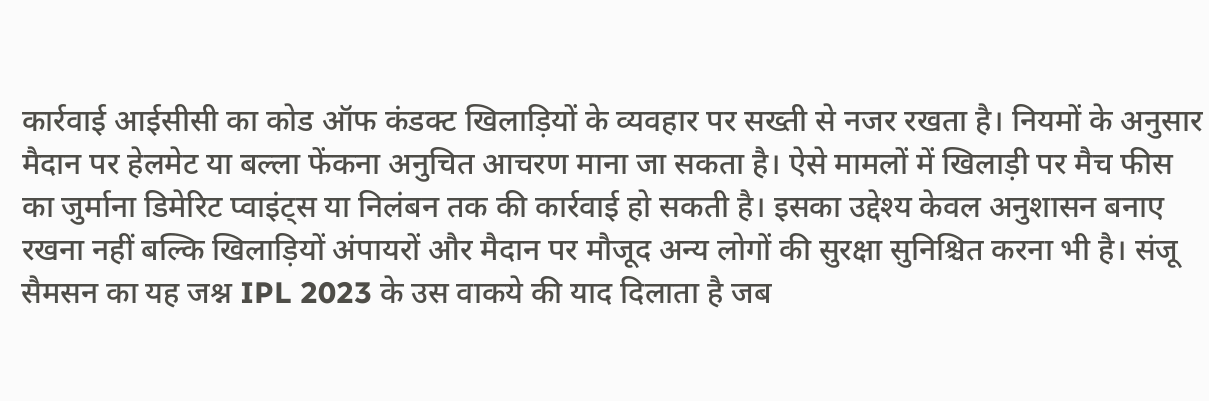कार्रवाई आईसीसी का कोड ऑफ कंडक्ट खिलाड़ियों के व्यवहार पर सख्ती से नजर रखता है। नियमों के अनुसार मैदान पर हेलमेट या बल्ला फेंकना अनुचित आचरण माना जा सकता है। ऐसे मामलों में खिलाड़ी पर मैच फीस का जुर्माना डिमेरिट प्वाइंट्स या निलंबन तक की कार्रवाई हो सकती है। इसका उद्देश्य केवल अनुशासन बनाए रखना नहीं बल्कि खिलाड़ियों अंपायरों और मैदान पर मौजूद अन्य लोगों की सुरक्षा सुनिश्चित करना भी है। संजू सैमसन का यह जश्न IPL 2023 के उस वाकये की याद दिलाता है जब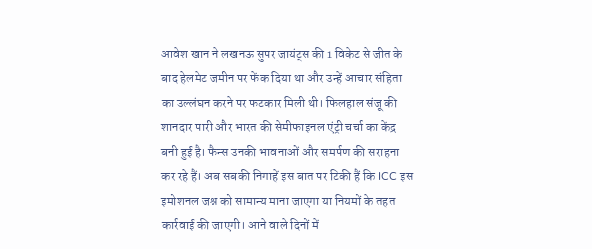आवेश खान ने लखनऊ सुपर जायंट्स की 1 विकेट से जीत के बाद हेलमेट जमीन पर फेंक दिया था और उन्हें आचार संहिता का उल्लंघन करने पर फटकार मिली थी। फिलहाल संजू की शानदार पारी और भारत की सेमीफाइनल एंट्री चर्चा का केंद्र बनी हुई है। फैन्स उनकी भावनाओं और समर्पण की सराहना कर रहे हैं। अब सबकी निगाहें इस बात पर टिकी हैं कि ICC इस इमोशनल जश्न को सामान्य माना जाएगा या नियमों के तहत कार्रवाई की जाएगी। आने वाले दिनों में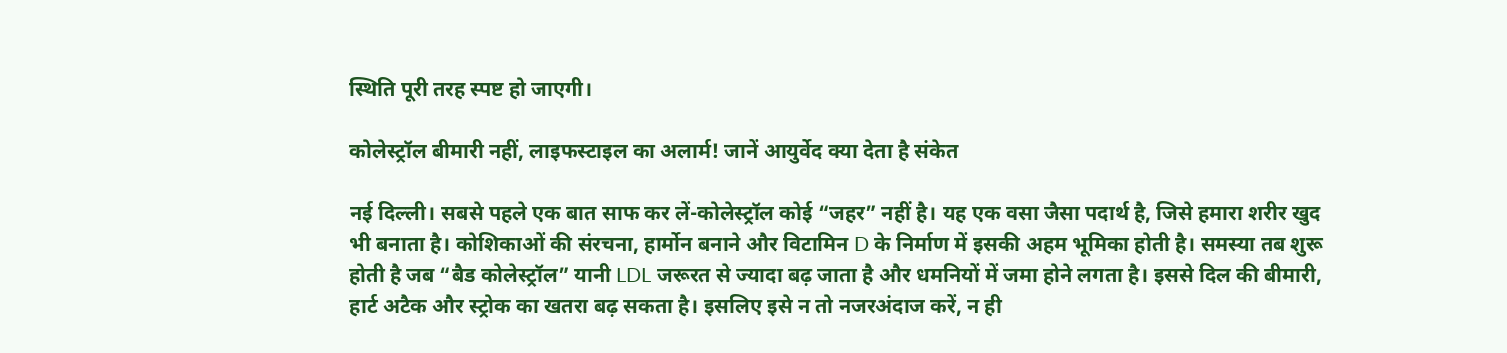स्थिति पूरी तरह स्पष्ट हो जाएगी।

कोलेस्ट्रॉल बीमारी नहीं, लाइफस्टाइल का अलार्म! जानें आयुर्वेद क्या देता है संकेत

नई दिल्ली। सबसे पहले एक बात साफ कर लें-कोलेस्ट्रॉल कोई “जहर” नहीं है। यह एक वसा जैसा पदार्थ है, जिसे हमारा शरीर खुद भी बनाता है। कोशिकाओं की संरचना, हार्मोन बनाने और विटामिन D के निर्माण में इसकी अहम भूमिका होती है। समस्या तब शुरू होती है जब “बैड कोलेस्ट्रॉल” यानी LDL जरूरत से ज्यादा बढ़ जाता है और धमनियों में जमा होने लगता है। इससे दिल की बीमारी, हार्ट अटैक और स्ट्रोक का खतरा बढ़ सकता है। इसलिए इसे न तो नजरअंदाज करें, न ही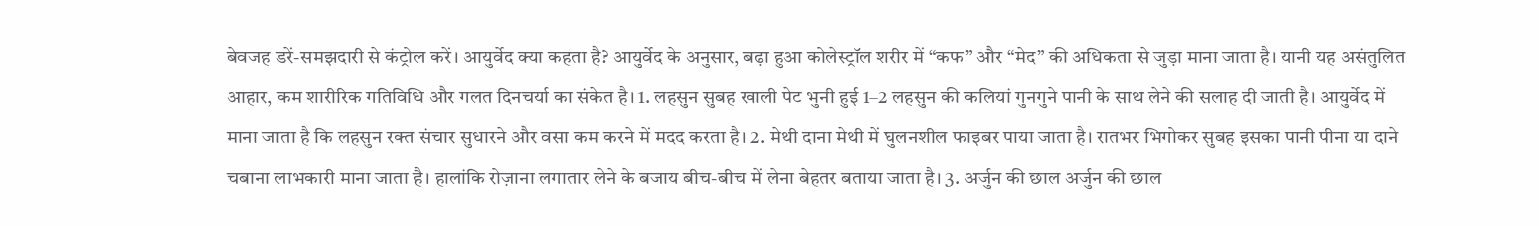बेवजह डरें-समझदारी से कंट्रोल करें। आयुर्वेद क्या कहता है? आयुर्वेद के अनुसार, बढ़ा हुआ कोलेस्ट्रॉल शरीर में “कफ” और “मेद” की अधिकता से जुड़ा माना जाता है। यानी यह असंतुलित आहार, कम शारीरिक गतिविधि और गलत दिनचर्या का संकेत है। 1. लहसुन सुबह खाली पेट भुनी हुई 1–2 लहसुन की कलियां गुनगुने पानी के साथ लेने की सलाह दी जाती है। आयुर्वेद में माना जाता है कि लहसुन रक्त संचार सुधारने और वसा कम करने में मदद करता है। 2. मेथी दाना मेथी में घुलनशील फाइबर पाया जाता है। रातभर भिगोकर सुबह इसका पानी पीना या दाने चबाना लाभकारी माना जाता है। हालांकि रोज़ाना लगातार लेने के बजाय बीच-बीच में लेना बेहतर बताया जाता है। 3. अर्जुन की छाल अर्जुन की छाल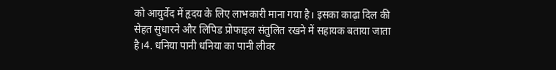को आयुर्वेद में हृदय के लिए लाभकारी माना गया है। इसका काढ़ा दिल की सेहत सुधारने और लिपिड प्रोफाइल संतुलित रखने में सहायक बताया जाता है।4. धनिया पानी धनिया का पानी लीवर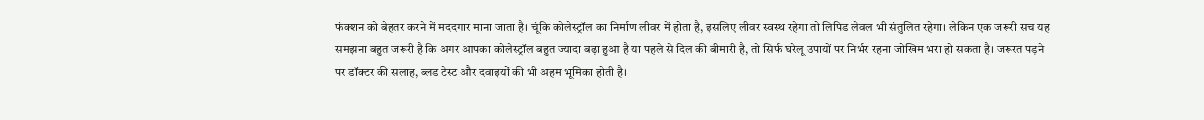फंक्शन को बेहतर करने में मददगार माना जाता है। चूंकि कोलेस्ट्रॉल का निर्माण लीवर में होता है, इसलिए लीवर स्वस्थ रहेगा तो लिपिड लेवल भी संतुलित रहेगा। लेकिन एक जरूरी सच यह समझना बहुत जरूरी है कि अगर आपका कोलेस्ट्रॉल बहुत ज्यादा बढ़ा हुआ है या पहले से दिल की बीमारी है, तो सिर्फ घरेलू उपायों पर निर्भर रहना जोखिम भरा हो सकता है। जरूरत पड़ने पर डॉक्टर की सलाह, ब्लड टेस्ट और दवाइयों की भी अहम भूमिका होती है।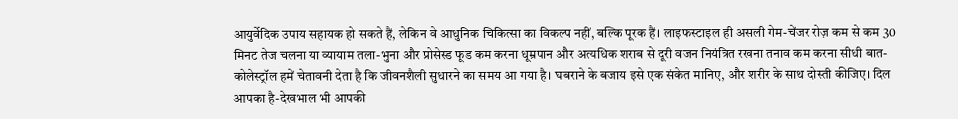आयुर्वेदिक उपाय सहायक हो सकते हैं, लेकिन वे आधुनिक चिकित्सा का विकल्प नहीं, बल्कि पूरक हैं। लाइफस्टाइल ही असली गेम-चेंजर रोज़ कम से कम 30 मिनट तेज चलना या व्यायाम तला-भुना और प्रोसेस्ड फूड कम करना धूम्रपान और अत्यधिक शराब से दूरी वजन नियंत्रित रखना तनाव कम करना सीधी बात-कोलेस्ट्रॉल हमें चेतावनी देता है कि जीवनशैली सुधारने का समय आ गया है। घबराने के बजाय इसे एक संकेत मानिए, और शरीर के साथ दोस्ती कीजिए। दिल आपका है-देखभाल भी आपकी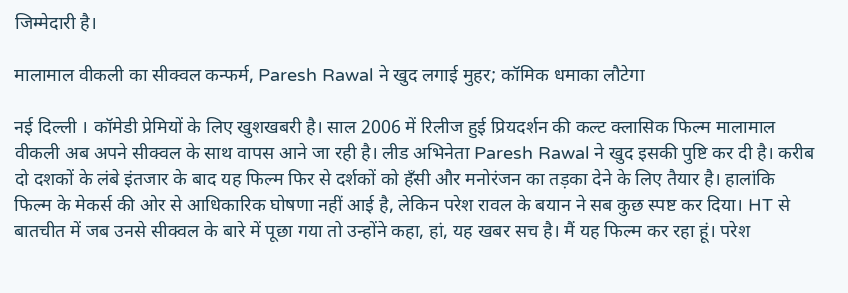जिम्मेदारी है।

मालामाल वीकली का सीक्वल कन्फर्म, Paresh Rawal ने खुद लगाई मुहर; कॉमिक धमाका लौटेगा

नई दिल्ली । कॉमेडी प्रेमियों के लिए खुशखबरी है। साल 2006 में रिलीज हुई प्रियदर्शन की कल्ट क्लासिक फिल्म मालामाल वीकली अब अपने सीक्वल के साथ वापस आने जा रही है। लीड अभिनेता Paresh Rawal ने खुद इसकी पुष्टि कर दी है। करीब दो दशकों के लंबे इंतजार के बाद यह फिल्म फिर से दर्शकों को हँसी और मनोरंजन का तड़का देने के लिए तैयार है। हालांकि फिल्म के मेकर्स की ओर से आधिकारिक घोषणा नहीं आई है, लेकिन परेश रावल के बयान ने सब कुछ स्पष्ट कर दिया। HT से बातचीत में जब उनसे सीक्वल के बारे में पूछा गया तो उन्होंने कहा, हां, यह खबर सच है। मैं यह फिल्म कर रहा हूं। परेश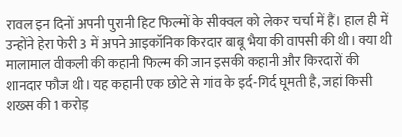रावल इन दिनों अपनी पुरानी हिट फिल्मों के सीक्वल को लेकर चर्चा में हैं। हाल ही में उन्होंने हेरा फेरी 3 में अपने आइकॉनिक किरदार बाबू भैया की वापसी की थी। क्या थी मालामाल वीकली की कहानी फिल्म की जान इसकी कहानी और किरदारों की शानदार फौज थी। यह कहानी एक छोटे से गांव के इर्द-गिर्द घूमती है, जहां किसी शख्स की 1 करोड़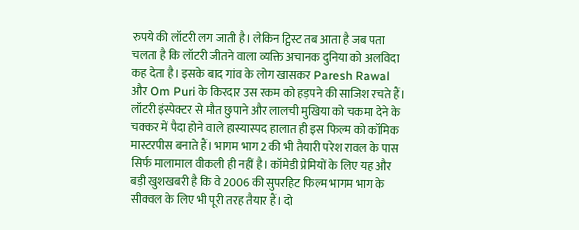रुपये की लॉटरी लग जाती है। लेकिन ट्विस्ट तब आता है जब पता चलता है कि लॉटरी जीतने वाला व्यक्ति अचानक दुनिया को अलविदा कह देता है। इसके बाद गांव के लोग खासकर Paresh Rawal और Om Puri के किरदार उस रकम को हड़पने की साजिश रचते हैं। लॉटरी इंस्पेक्टर से मौत छुपाने और लालची मुखिया को चकमा देने के चक्कर में पैदा होने वाले हास्यास्पद हालात ही इस फिल्म को कॉमिक मास्टरपीस बनाते हैं। भागम भाग 2 की भी तैयारी परेश रावल के पास सिर्फ मालामाल वीकली ही नहीं है। कॉमेडी प्रेमियों के लिए यह और बड़ी खुशखबरी है कि वे 2006 की सुपरहिट फिल्म भागम भाग के सीक्वल के लिए भी पूरी तरह तैयार हैं। दो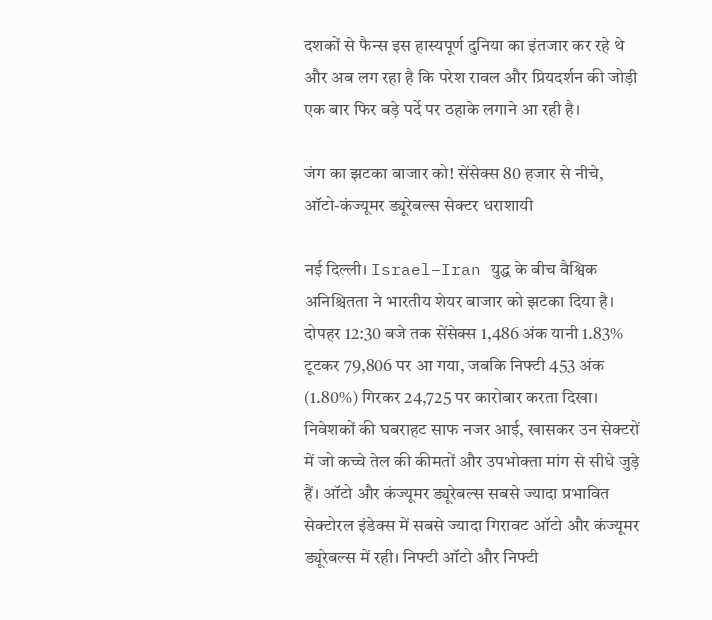दशकों से फैन्स इस हास्यपूर्ण दुनिया का इंतजार कर रहे थे और अब लग रहा है कि परेश रावल और प्रियदर्शन की जोड़ी एक बार फिर बड़े पर्दे पर ठहाके लगाने आ रही है।

जंग का झटका बाजार को! सेंसेक्स 80 हजार से नीचे, ऑटो-कंज्यूमर ड्यूरेबल्स सेक्टर धराशायी

नई दिल्ली। Israel–Iran युद्ध के बीच वैश्विक अनिश्चितता ने भारतीय शेयर बाजार को झटका दिया है। दोपहर 12:30 बजे तक सेंसेक्स 1,486 अंक यानी 1.83% टूटकर 79,806 पर आ गया, जबकि निफ्टी 453 अंक (1.80%) गिरकर 24,725 पर कारोबार करता दिखा। निवेशकों की घबराहट साफ नजर आई, खासकर उन सेक्टरों में जो कच्चे तेल की कीमतों और उपभोक्ता मांग से सीधे जुड़े हैं। ऑटो और कंज्यूमर ड्यूरेबल्स सबसे ज्यादा प्रभावित सेक्टोरल इंडेक्स में सबसे ज्यादा गिरावट ऑटो और कंज्यूमर ड्यूरेबल्स में रही। निफ्टी ऑटो और निफ्टी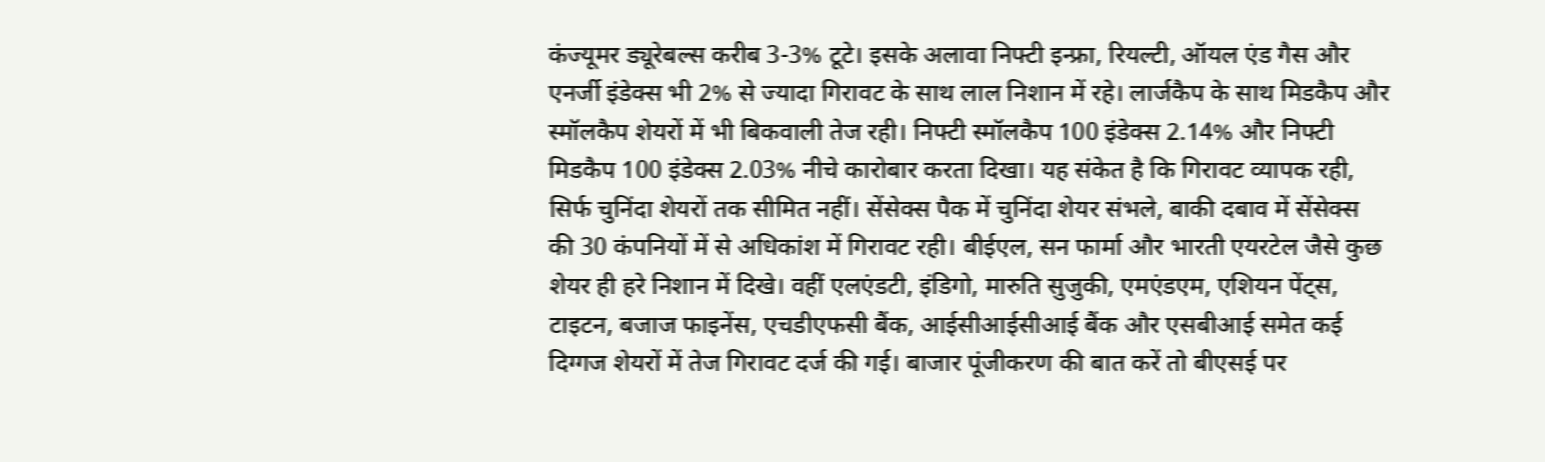कंज्यूमर ड्यूरेबल्स करीब 3-3% टूटे। इसके अलावा निफ्टी इन्फ्रा, रियल्टी, ऑयल एंड गैस और एनर्जी इंडेक्स भी 2% से ज्यादा गिरावट के साथ लाल निशान में रहे। लार्जकैप के साथ मिडकैप और स्मॉलकैप शेयरों में भी बिकवाली तेज रही। निफ्टी स्मॉलकैप 100 इंडेक्स 2.14% और निफ्टी मिडकैप 100 इंडेक्स 2.03% नीचे कारोबार करता दिखा। यह संकेत है कि गिरावट व्यापक रही, सिर्फ चुनिंदा शेयरों तक सीमित नहीं। सेंसेक्स पैक में चुनिंदा शेयर संभले, बाकी दबाव में सेंसेक्स की 30 कंपनियों में से अधिकांश में गिरावट रही। बीईएल, सन फार्मा और भारती एयरटेल जैसे कुछ शेयर ही हरे निशान में दिखे। वहीं एलएंडटी, इंडिगो, मारुति सुजुकी, एमएंडएम, एशियन पेंट्स, टाइटन, बजाज फाइनेंस, एचडीएफसी बैंक, आईसीआईसीआई बैंक और एसबीआई समेत कई दिग्गज शेयरों में तेज गिरावट दर्ज की गई। बाजार पूंजीकरण की बात करें तो बीएसई पर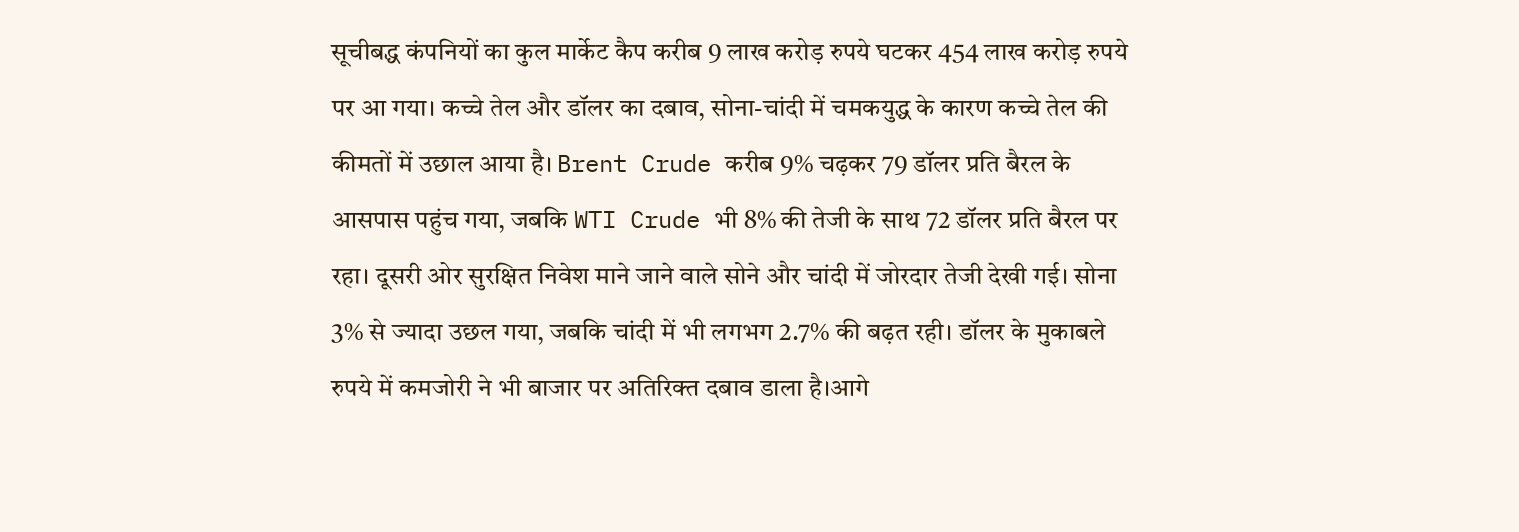सूचीबद्ध कंपनियों का कुल मार्केट कैप करीब 9 लाख करोड़ रुपये घटकर 454 लाख करोड़ रुपये पर आ गया। कच्चे तेल और डॉलर का दबाव, सोना-चांदी में चमकयुद्ध के कारण कच्चे तेल की कीमतों में उछाल आया है। Brent Crude करीब 9% चढ़कर 79 डॉलर प्रति बैरल के आसपास पहुंच गया, जबकि WTI Crude भी 8% की तेजी के साथ 72 डॉलर प्रति बैरल पर रहा। दूसरी ओर सुरक्षित निवेश माने जाने वाले सोने और चांदी में जोरदार तेजी देखी गई। सोना 3% से ज्यादा उछल गया, जबकि चांदी में भी लगभग 2.7% की बढ़त रही। डॉलर के मुकाबले रुपये में कमजोरी ने भी बाजार पर अतिरिक्त दबाव डाला है।आगे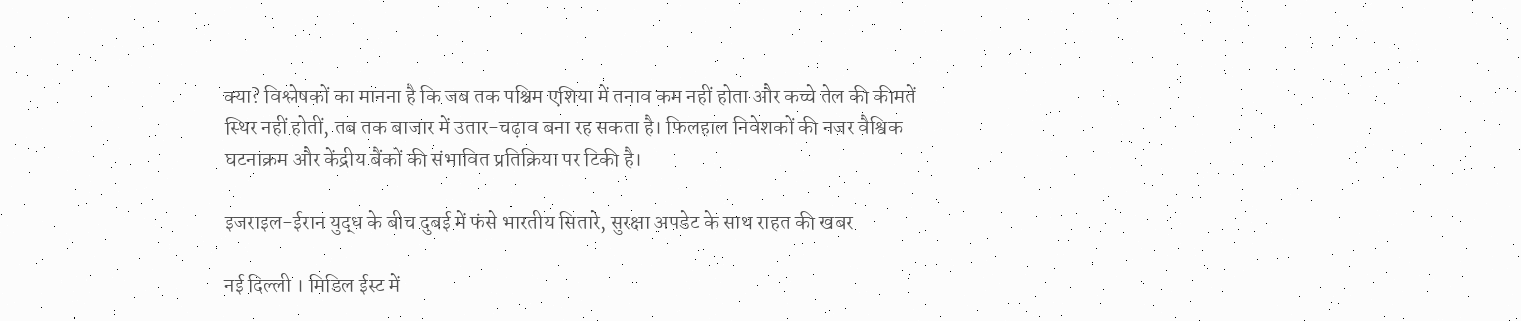क्या? विश्लेषकों का मानना है कि जब तक पश्चिम एशिया में तनाव कम नहीं होता और कच्चे तेल की कीमतें स्थिर नहीं होतीं, तब तक बाजार में उतार-चढ़ाव बना रह सकता है। फिलहाल निवेशकों की नजर वैश्विक घटनाक्रम और केंद्रीय बैंकों की संभावित प्रतिक्रिया पर टिकी है।

इजराइल-ईरान युद्ध के बीच दुबई में फंसे भारतीय सितारे, सुरक्षा अपडेट के साथ राहत की खबर

नई दिल्ली । मिडिल ईस्ट में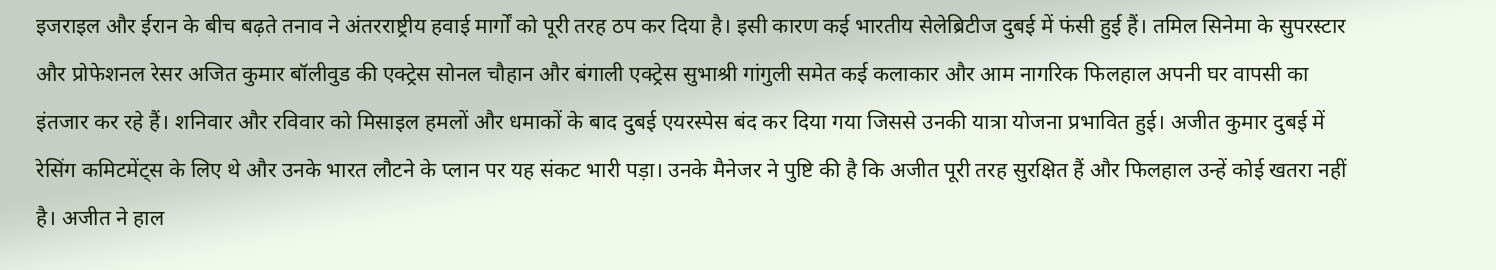इजराइल और ईरान के बीच बढ़ते तनाव ने अंतरराष्ट्रीय हवाई मार्गों को पूरी तरह ठप कर दिया है। इसी कारण कई भारतीय सेलेब्रिटीज दुबई में फंसी हुई हैं। तमिल सिनेमा के सुपरस्टार और प्रोफेशनल रेसर अजित कुमार बॉलीवुड की एक्ट्रेस सोनल चौहान और बंगाली एक्ट्रेस सुभाश्री गांगुली समेत कई कलाकार और आम नागरिक फिलहाल अपनी घर वापसी का इंतजार कर रहे हैं। शनिवार और रविवार को मिसाइल हमलों और धमाकों के बाद दुबई एयरस्पेस बंद कर दिया गया जिससे उनकी यात्रा योजना प्रभावित हुई। अजीत कुमार दुबई में रेसिंग कमिटमेंट्स के लिए थे और उनके भारत लौटने के प्लान पर यह संकट भारी पड़ा। उनके मैनेजर ने पुष्टि की है कि अजीत पूरी तरह सुरक्षित हैं और फिलहाल उन्हें कोई खतरा नहीं है। अजीत ने हाल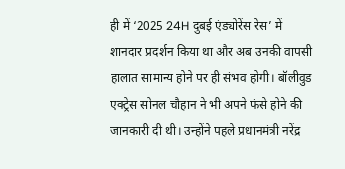ही में ‘2025 24H दुबई एंड्योरेंस रेस’ में शानदार प्रदर्शन किया था और अब उनकी वापसी हालात सामान्य होने पर ही संभव होगी। बॉलीवुड एक्ट्रेस सोनल चौहान ने भी अपने फंसे होने की जानकारी दी थी। उन्होंने पहले प्रधानमंत्री नरेंद्र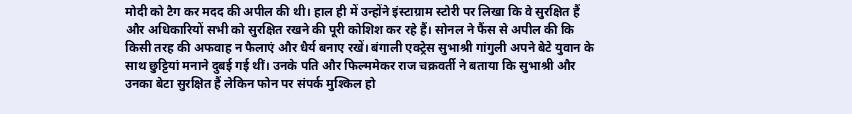मोदी को टैग कर मदद की अपील की थी। हाल ही में उन्होंने इंस्टाग्राम स्टोरी पर लिखा कि वे सुरक्षित हैं और अधिकारियों सभी को सुरक्षित रखने की पूरी कोशिश कर रहे हैं। सोनल ने फैंस से अपील की कि किसी तरह की अफवाह न फैलाएं और धैर्य बनाए रखें। बंगाली एक्ट्रेस सुभाश्री गांगुली अपने बेटे युवान के साथ छुट्टियां मनाने दुबई गई थीं। उनके पति और फिल्ममेकर राज चक्रवर्ती ने बताया कि सुभाश्री और उनका बेटा सुरक्षित हैं लेकिन फोन पर संपर्क मुश्किल हो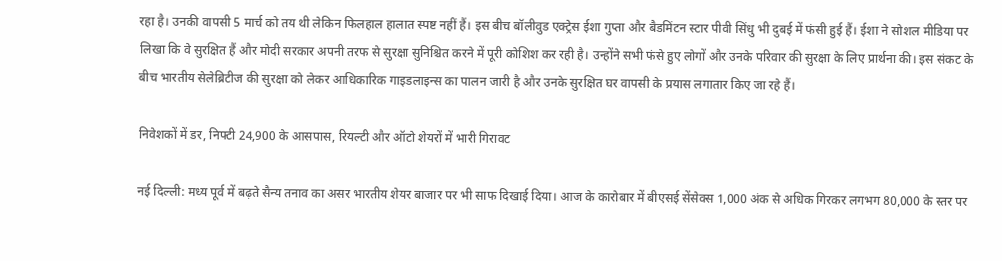रहा है। उनकी वापसी 5 मार्च को तय थी लेकिन फिलहाल हालात स्पष्ट नहीं हैं। इस बीच बॉलीवुड एक्ट्रेस ईशा गुप्ता और बैडमिंटन स्टार पीवी सिंधु भी दुबई में फंसी हुई हैं। ईशा ने सोशल मीडिया पर लिखा कि वे सुरक्षित हैं और मोदी सरकार अपनी तरफ से सुरक्षा सुनिश्चित करने में पूरी कोशिश कर रही है। उन्होंने सभी फंसे हुए लोगों और उनके परिवार की सुरक्षा के लिए प्रार्थना की। इस संकट के बीच भारतीय सेलेब्रिटीज की सुरक्षा को लेकर आधिकारिक गाइडलाइन्स का पालन जारी है और उनके सुरक्षित घर वापसी के प्रयास लगातार किए जा रहे हैं।

निवेशकों में डर, निफ्टी 24,900 के आसपास, रियल्टी और ऑटो शेयरों में भारी गिरावट

नई दिल्ली: मध्य पूर्व में बढ़ते सैन्य तनाव का असर भारतीय शेयर बाजार पर भी साफ दिखाई दिया। आज के कारोबार में बीएसई सेंसेक्स 1,000 अंक से अधिक गिरकर लगभग 80,000 के स्तर पर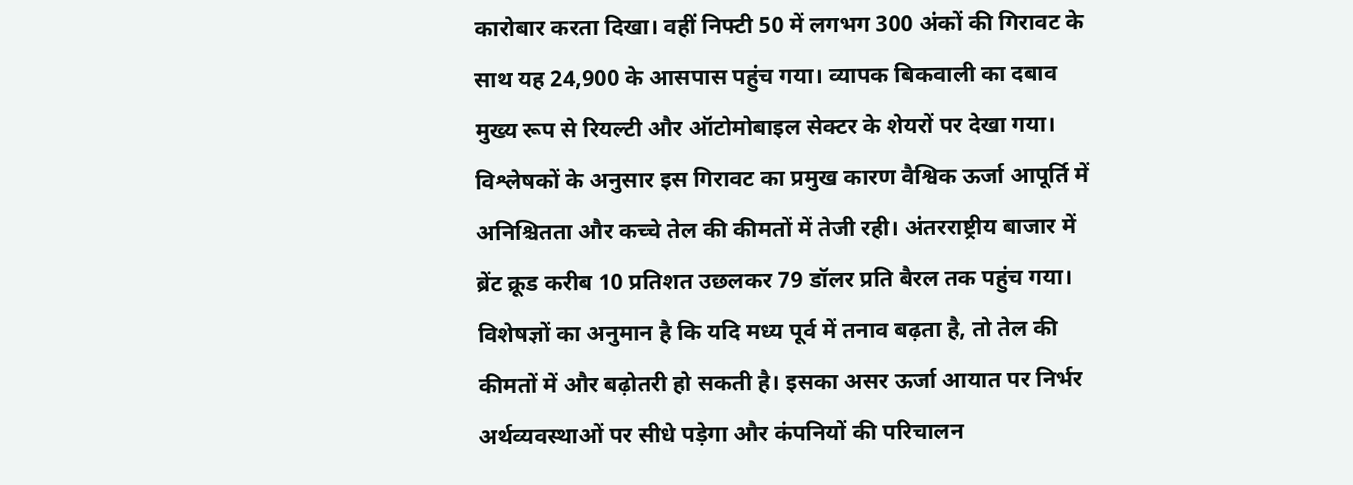कारोबार करता दिखा। वहीं निफ्टी 50 में लगभग 300 अंकों की गिरावट के साथ यह 24,900 के आसपास पहुंच गया। व्यापक बिकवाली का दबाव मुख्य रूप से रियल्टी और ऑटोमोबाइल सेक्टर के शेयरों पर देखा गया। विश्लेषकों के अनुसार इस गिरावट का प्रमुख कारण वैश्विक ऊर्जा आपूर्ति में अनिश्चितता और कच्चे तेल की कीमतों में तेजी रही। अंतरराष्ट्रीय बाजार में ब्रेंट क्रूड करीब 10 प्रतिशत उछलकर 79 डॉलर प्रति बैरल तक पहुंच गया। विशेषज्ञों का अनुमान है कि यदि मध्य पूर्व में तनाव बढ़ता है, तो तेल की कीमतों में और बढ़ोतरी हो सकती है। इसका असर ऊर्जा आयात पर निर्भर अर्थव्यवस्थाओं पर सीधे पड़ेगा और कंपनियों की परिचालन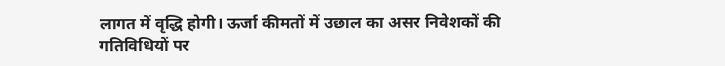लागत में वृद्धि होगी। ऊर्जा कीमतों में उछाल का असर निवेशकों की गतिविधियों पर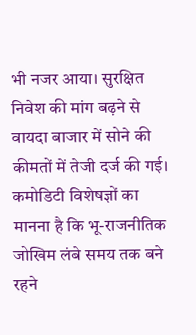भी नजर आया। सुरक्षित निवेश की मांग बढ़ने से वायदा बाजार में सोने की कीमतों में तेजी दर्ज की गई। कमोडिटी विशेषज्ञों का मानना है कि भू-राजनीतिक जोखिम लंबे समय तक बने रहने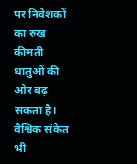पर निवेशकों का रुख कीमती धातुओं की ओर बढ़ सकता है। वैश्विक संकेत भी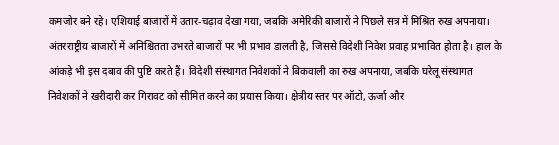कमजोर बने रहे। एशियाई बाजारों में उतार-चढ़ाव देखा गया, जबकि अमेरिकी बाजारों ने पिछले सत्र में मिश्रित रुख अपनाया। अंतरराष्ट्रीय बाजारों में अनिश्चितता उभरते बाजारों पर भी प्रभाव डालती है, जिससे विदेशी निवेश प्रवाह प्रभावित होता है। हाल के आंकड़े भी इस दबाव की पुष्टि करते हैं। विदेशी संस्थागत निवेशकों ने बिकवाली का रुख अपनाया, जबकि घरेलू संस्थागत निवेशकों ने खरीदारी कर गिरावट को सीमित करने का प्रयास किया। क्षेत्रीय स्तर पर ऑटो, ऊर्जा और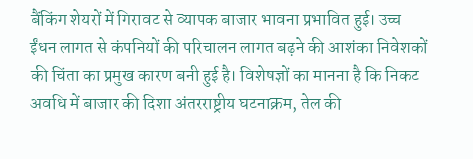बैंकिंग शेयरों में गिरावट से व्यापक बाजार भावना प्रभावित हुई। उच्च ईंधन लागत से कंपनियों की परिचालन लागत बढ़ने की आशंका निवेशकों की चिंता का प्रमुख कारण बनी हुई है। विशेषज्ञों का मानना है कि निकट अवधि में बाजार की दिशा अंतरराष्ट्रीय घटनाक्रम, तेल की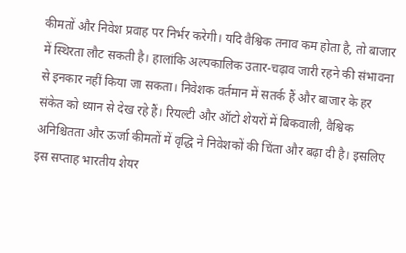कीमतों और निवेश प्रवाह पर निर्भर करेगी। यदि वैश्विक तनाव कम होता है, तो बाजार में स्थिरता लौट सकती है। हालांकि अल्पकालिक उतार-चढ़ाव जारी रहने की संभावना से इनकार नहीं किया जा सकता। निवेशक वर्तमान में सतर्क हैं और बाजार के हर संकेत को ध्यान से देख रहे हैं। रियल्टी और ऑटो शेयरों में बिकवाली, वैश्विक अनिश्चितता और ऊर्जा कीमतों में वृद्धि ने निवेशकों की चिंता और बढ़ा दी है। इसलिए इस सप्ताह भारतीय शेयर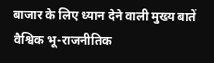बाजार के लिए ध्यान देने वाली मुख्य बातें वैश्विक भू-राजनीतिक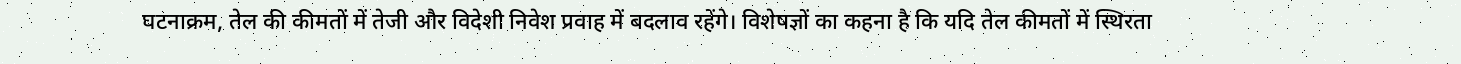घटनाक्रम, तेल की कीमतों में तेजी और विदेशी निवेश प्रवाह में बदलाव रहेंगे। विशेषज्ञों का कहना है कि यदि तेल कीमतों में स्थिरता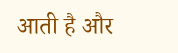आती है और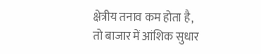क्षेत्रीय तनाव कम होता है, तो बाजार में आंशिक सुधार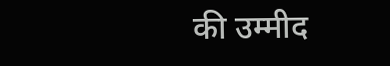की उम्मीद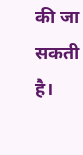की जा सकती है।